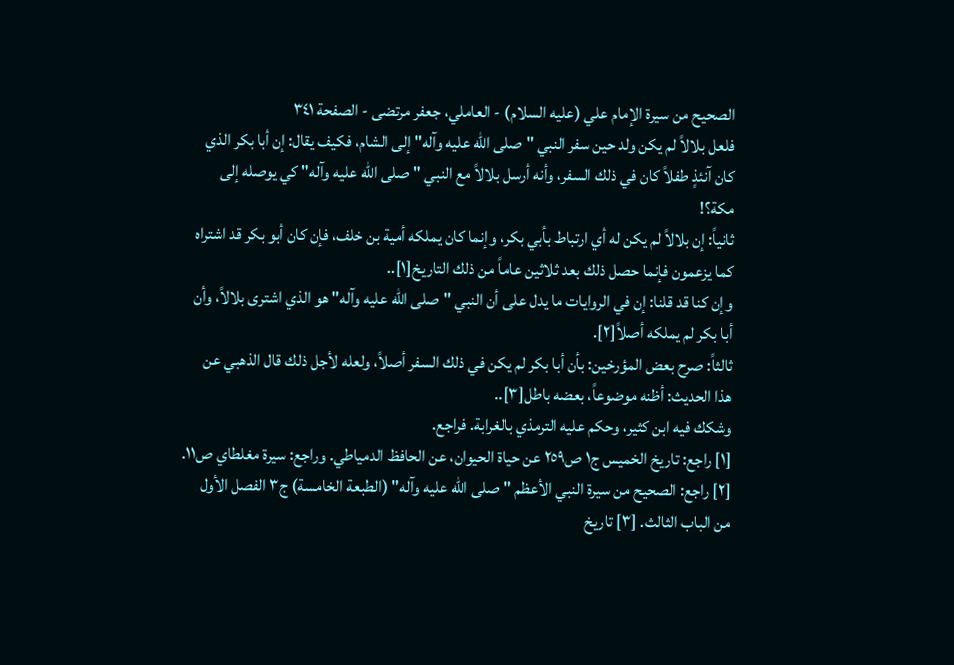الصحيح من سيرة الإمام علي (عليه السلام) - العاملي، جعفر مرتضى - الصفحة ٣٤١
فلعل بلالاً لم يكن ولد حين سفر النبي "صلى الله عليه وآله" إلى الشام، فكيف يقال: إن أبا بكر الذي كان آنئذٍ طفلاً كان في ذلك السفر، وأنه أرسل بلالاً مع النبي "صلى الله عليه وآله" كي يوصله إلى مكة؟!
ثانياً: إن بلالاً لم يكن له أي ارتباط بأبي بكر، وإنما كان يملكه أمية بن خلف، فإن كان أبو بكر قد اشتراه كما يزعمون فإنما حصل ذلك بعد ثلاثين عاماً من ذلك التاريخ[١]..
وإن كنا قد قلنا: إن في الروايات ما يدل على أن النبي "صلى الله عليه وآله" هو الذي اشترى بلالاً، وأن أبا بكر لم يملكه أصلاً[٢].
ثالثاً: صرح بعض المؤرخين: بأن أبا بكر لم يكن في ذلك السفر أصلاً، ولعله لأجل ذلك قال الذهبي عن هذا الحديث: أظنه موضوعاً، بعضه باطل[٣]..
وشكك فيه ابن كثير، وحكم عليه الترمذي بالغرابة. فراجع.
[١] راجع: تاريخ الخميس ج١ ص٢٥٩ عن حياة الحيوان، عن الحافظ الدمياطي. وراجع: سيرة مغلطاي ص١١. [٢] راجع: الصحيح من سيرة النبي الأعظم "صلى الله عليه وآله" (الطبعة الخامسة) ج٣ الفصل الأول من الباب الثالث. [٣] تاريخ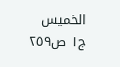الخميس ج١ ص٢٥٩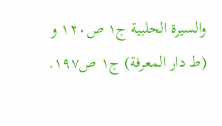والسيرة الحلبية ج١ ص١٢٠ و (ط دار المعرفة) ج١ ص١٩٧.